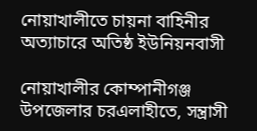নোয়াখালীতে চায়না বাহিনীর অত্যাচারে অতিষ্ঠ ইউনিয়নবাসী

নোয়াখালীর কোম্পানীগঞ্জ উপজেলার চরএলাহীতে, সন্ত্রাসী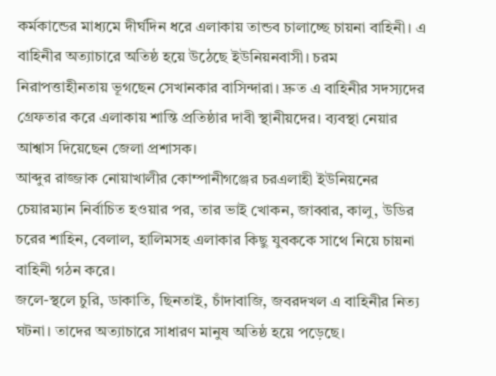কর্মকান্ডের মাধ্যমে দীর্ঘদিন ধরে এলাকায় তান্ডব চালাচ্ছে চায়না বাহিনী। এ বাহিনীর অত্যাচারে অতিষ্ঠ হয়ে উঠেছে ইউনিয়নবাসী। চরম নিরাপত্তাহীনতায় ভূগছেন সেখানকার বাসিন্দারা। দ্রুত এ বাহিনীর সদস্যদের গ্রেফতার করে এলাকায় শান্তি প্রতিষ্ঠার দাবী স্থানীয়দের। ব্যবস্থা নেয়ার আশ্বাস দিয়েছেন জেলা প্রশাসক।
আব্দুর রাজ্জাক নোয়াখালীর কোম্পানীগঞ্জের চরএলাহী ইউনিয়নের চেয়ারম্যান নির্বাচিত হওয়ার পর, তার ভাই খোকন, জাব্বার, কালু, উডির চরের শাহিন, বেলাল, হালিমসহ এলাকার কিছু যুবককে সাথে নিয়ে চায়না বাহিনী গঠন করে।
জলে-স্থলে চুরি, ডাকাতি, ছিনতাই, চাঁদাবাজি, জবরদখল এ বাহিনীর নিত্য ঘটনা। তাদের অত্যাচারে সাধারণ মানুষ অতিষ্ঠ হয়ে পড়েছে।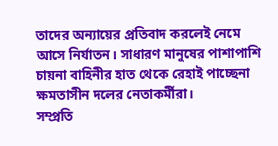তাদের অন্যায়ের প্রতিবাদ করলেই নেমে আসে নির্যাতন। সাধারণ মানুষের পাশাপাশি চায়না বাহিনীর হাত থেকে রেহাই পাচ্ছেনা ক্ষমতাসীন দলের নেতাকর্মীরা।
সম্প্রতি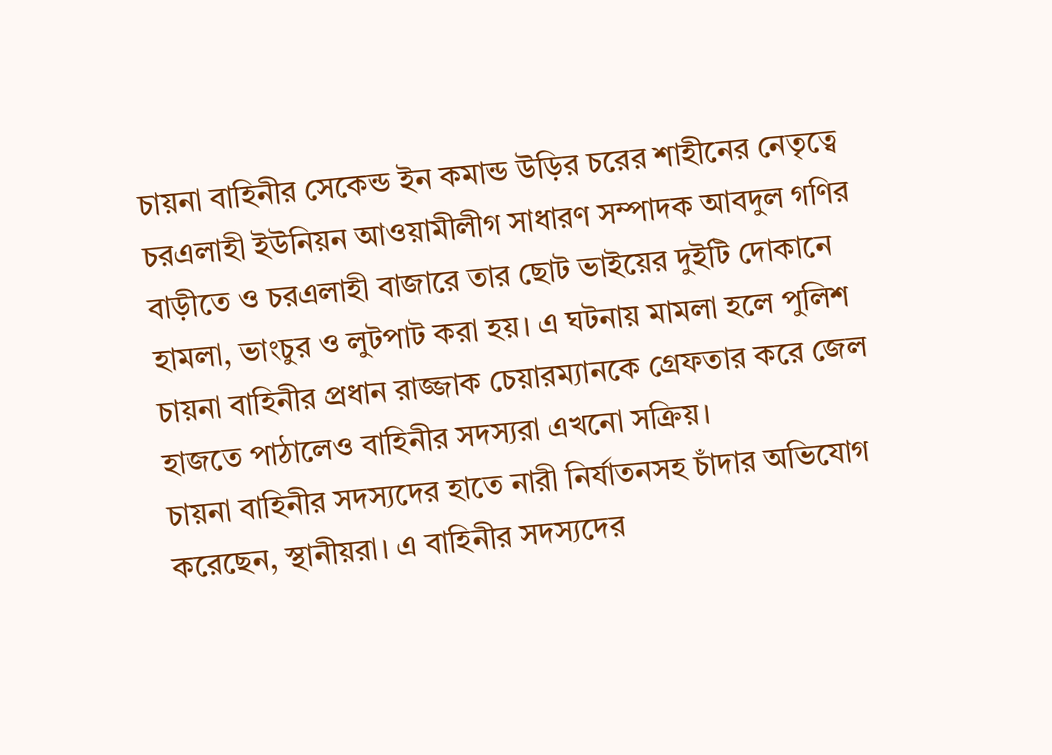চায়না বাহিনীর সেকেন্ড ইন কমান্ড উড়ির চরের শাহীনের নেতৃত্বে চরএলাহী ইউনিয়ন আওয়ামীলীগ সাধারণ সম্পাদক আবদুল গণির বাড়ীতে ও চরএলাহী বাজারে তার ছোট ভাইয়ের দুইটি দোকানে হামলা, ভাংচুর ও লুটপাট করা হয়। এ ঘটনায় মামলা হলে পুলিশ চায়না বাহিনীর প্রধান রাজ্জাক চেয়ারম্যানকে গ্রেফতার করে জেল হাজতে পাঠালেও বাহিনীর সদস্যরা এখনো সক্রিয়।
চায়না বাহিনীর সদস্যদের হাতে নারী নির্যাতনসহ চাঁদার অভিযোগ করেছেন, স্থানীয়রা। এ বাহিনীর সদস্যদের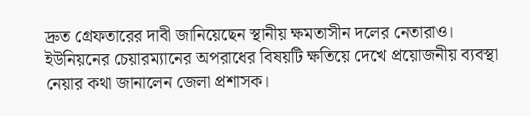দ্রুত গ্রেফতারের দাবী জানিয়েছেন স্থানীয় ক্ষমতাসীন দলের নেতারাও। ইউনিয়নের চেয়ারম্যানের অপরাধের বিষয়টি ক্ষতিয়ে দেখে প্রয়োজনীয় ব্যবস্থা নেয়ার কথা জানালেন জেলা প্রশাসক।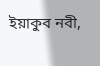ইয়াকুব নবী,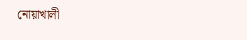নোয়াখালী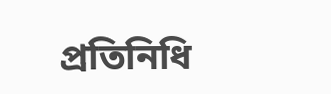প্রতিনিধি